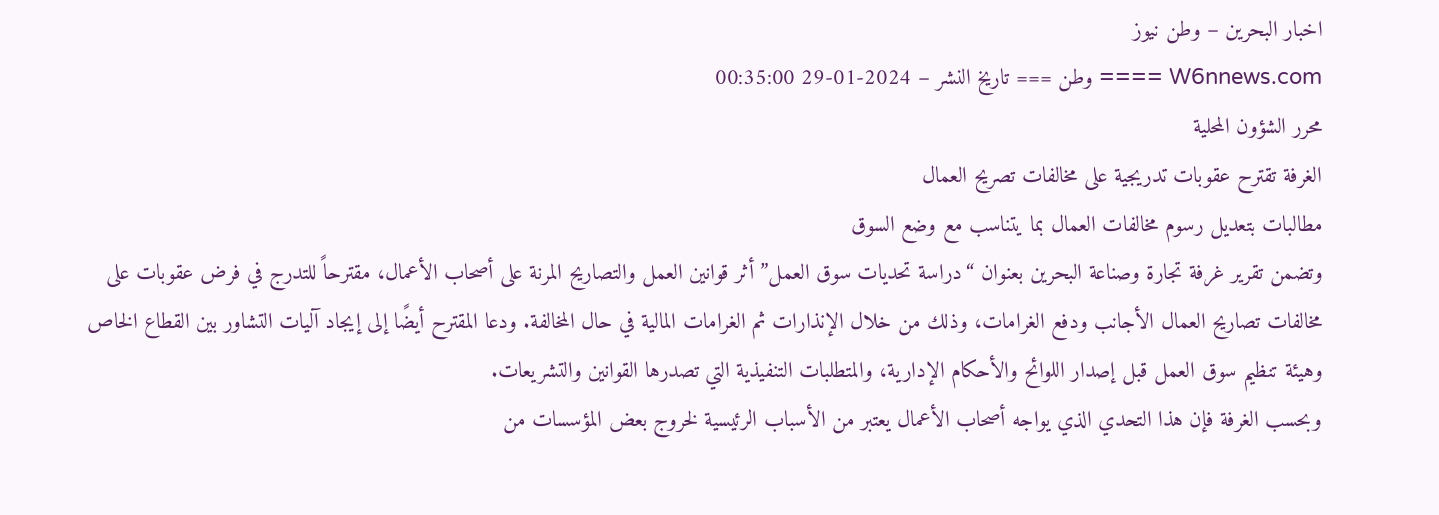اخبار البحرين – وطن نيوز
W6nnews.com ==== وطن === تاريخ النشر – 2024-01-29 00:35:00
محرر الشؤون المحلية
الغرفة تقترح عقوبات تدريجية على مخالفات تصريح العمال
مطالبات بتعديل رسوم مخالفات العمال بما يتناسب مع وضع السوق
وتضمن تقرير غرفة تجارة وصناعة البحرين بعنوان “دراسة تحديات سوق العمل” أثر قوانين العمل والتصاريح المرنة على أصحاب الأعمال، مقترحاً للتدرج في فرض عقوبات على مخالفات تصاريح العمال الأجانب ودفع الغرامات، وذلك من خلال الإنذارات ثم الغرامات المالية في حال المخالفة. ودعا المقترح أيضًا إلى إيجاد آليات التشاور بين القطاع الخاص وهيئة تنظيم سوق العمل قبل إصدار اللوائح والأحكام الإدارية، والمتطلبات التنفيذية التي تصدرها القوانين والتشريعات.
وبحسب الغرفة فإن هذا التحدي الذي يواجه أصحاب الأعمال يعتبر من الأسباب الرئيسية لخروج بعض المؤسسات من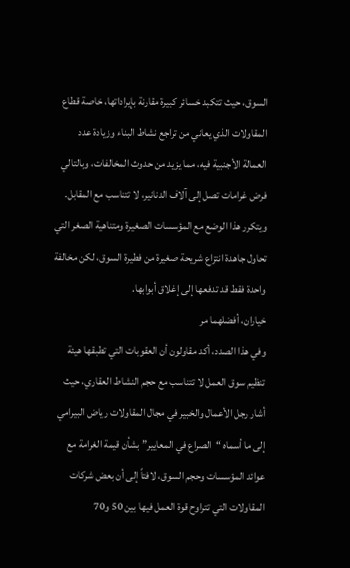السوق، حيث تتكبد خسائر كبيرة مقارنة بإيراداتها، خاصة قطاع المقاولات الذي يعاني من تراجع نشاط البناء وزيادة عدد العمالة الأجنبية فيه، مما يزيد من حدوث المخالفات، وبالتالي فرض غرامات تصل إلى آلاف الدنانير، لا تتناسب مع المقابل.
ويتكرر هذا الوضع مع المؤسسات الصغيرة ومتناهية الصغر التي تحاول جاهدة انتزاع شريحة صغيرة من فطيرة السوق، لكن مخالفة واحدة فقط قد تدفعها إلى إغلاق أبوابها.
خياران، أفضلهما مر
وفي هذا الصدد، أكد مقاولون أن العقوبات التي تطبقها هيئة تنظيم سوق العمل لا تتناسب مع حجم النشاط العقاري، حيث أشار رجل الأعمال والخبير في مجال المقاولات رياض البيرامي إلى ما أسماه “الصراع في المعايير” بشأن قيمة الغرامة مع عوائد المؤسسات وحجم السوق، لافتاً إلى أن بعض شركات المقاولات التي تتراوح قوة العمل فيها بين 50 و70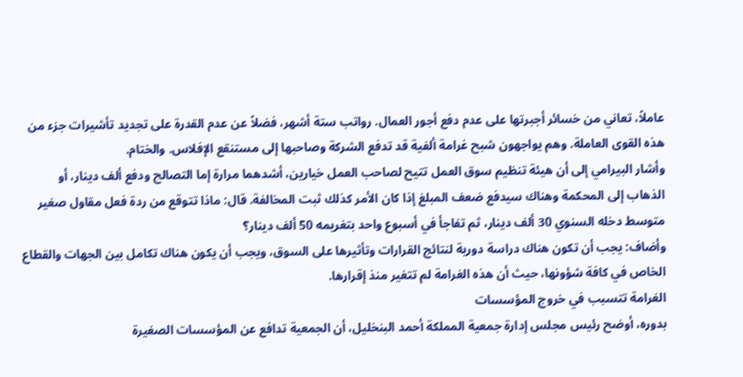عاملاً، تعاني من خسائر أجبرتها على عدم دفع أجور العمال. رواتب ستة أشهر، فضلاً عن عدم القدرة على تجديد تأشيرات جزء من هذه القوى العاملة. وهم يواجهون شبح غرامة ألفية قد تدفع الشركة وصاحبها إلى مستنقع الإفلاس. والختام.
وأشار البيرامي إلى أن هيئة تنظيم سوق العمل تتيح لصاحب العمل خيارين، أشدهما مرارة إما التصالح ودفع ألف دينار، أو الذهاب إلى المحكمة وهناك سيدفع ضعف المبلغ إذا كان الأمر كذلك ثبت المخالفة. قال: ماذا تتوقع من ردة فعل مقاول صغير متوسط دخله السنوي 30 ألف دينار، ثم تفاجأ في أسبوع واحد بتغريمه 50 ألف دينار؟
وأضاف: يجب أن تكون هناك دراسة دورية لنتائج القرارات وتأثيرها على السوق، ويجب أن يكون هناك تكامل بين الجهات والقطاع الخاص في كافة شؤونها، حيث أن هذه الغرامة لم تتغير منذ إقرارها.
الغرامة تتسبب في خروج المؤسسات
بدوره، أوضح رئيس مجلس إدارة جمعية المملكة أحمد البنخليل، أن الجمعية تدافع عن المؤسسات الصغيرة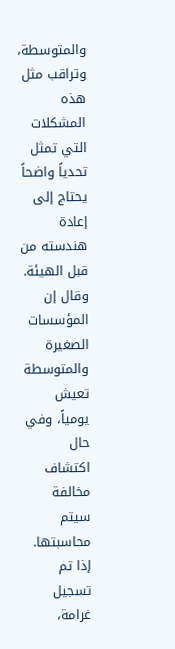والمتوسطة، وتراقب مثل هذه المشكلات التي تمثل تحدياً واضحاً يحتاج إلى إعادة هندسته من قبل الهيئة. وقال إن المؤسسات الصغيرة والمتوسطة تعيش يومياً، وفي حال اكتشاف مخالفة سيتم محاسبتها. إذا تم تسجيل غرامة،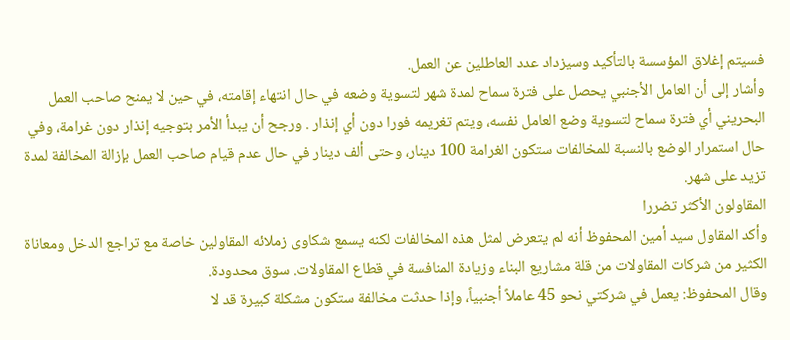فسيتم إغلاق المؤسسة بالتأكيد وسيزداد عدد العاطلين عن العمل.
وأشار إلى أن العامل الأجنبي يحصل على فترة سماح لمدة شهر لتسوية وضعه في حال انتهاء إقامته، في حين لا يمنح صاحب العمل البحريني أي فترة سماح لتسوية وضع العامل نفسه، ويتم تغريمه فورا دون أي إنذار . ورجح أن يبدأ الأمر بتوجيه إنذار دون غرامة، وفي حال استمرار الوضع بالنسبة للمخالفات ستكون الغرامة 100 دينار، وحتى ألف دينار في حال عدم قيام صاحب العمل بإزالة المخالفة لمدة تزيد على شهر.
المقاولون الأكثر تضررا
وأكد المقاول سيد أمين المحفوظ أنه لم يتعرض لمثل هذه المخالفات لكنه يسمع شكاوى زملائه المقاولين خاصة مع تراجع الدخل ومعاناة الكثير من شركات المقاولات من قلة مشاريع البناء وزيادة المنافسة في قطاع المقاولات. سوق محدودة.
وقال المحفوظ: يعمل في شركتي نحو 45 عاملاً أجنبياً، وإذا حدثت مخالفة ستكون مشكلة كبيرة قد لا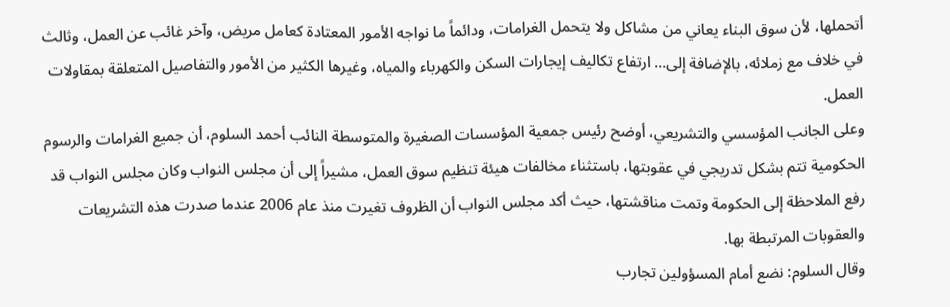أتحملها، لأن سوق البناء يعاني من مشاكل ولا يتحمل الغرامات، ودائماً ما نواجه الأمور المعتادة كعامل مريض، وآخر غائب عن العمل، وثالث في خلاف مع زملائه، بالإضافة إلى… ارتفاع تكاليف إيجارات السكن والكهرباء والمياه، وغيرها الكثير من الأمور والتفاصيل المتعلقة بمقاولات العمل.
وعلى الجانب المؤسسي والتشريعي، أوضح رئيس جمعية المؤسسات الصغيرة والمتوسطة النائب أحمد السلوم، أن جميع الغرامات والرسوم الحكومية تتم بشكل تدريجي في عقوبتها، باستثناء مخالفات هيئة تنظيم سوق العمل، مشيراً إلى أن مجلس النواب وكان مجلس النواب قد رفع الملاحظة إلى الحكومة وتمت مناقشتها، حيث أكد مجلس النواب أن الظروف تغيرت منذ عام 2006 عندما صدرت هذه التشريعات والعقوبات المرتبطة بها.
وقال السلوم: نضع أمام المسؤولين تجارب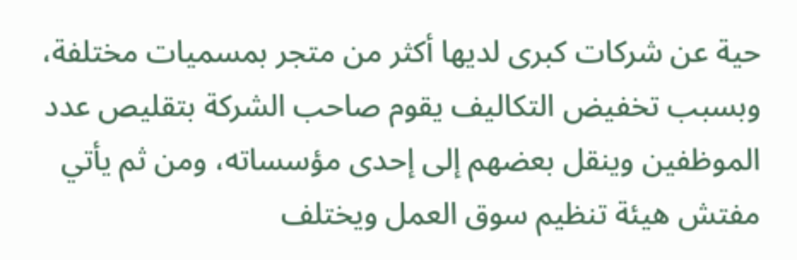حية عن شركات كبرى لديها أكثر من متجر بمسميات مختلفة، وبسبب تخفيض التكاليف يقوم صاحب الشركة بتقليص عدد الموظفين وينقل بعضهم إلى إحدى مؤسساته، ومن ثم يأتي مفتش هيئة تنظيم سوق العمل ويختلف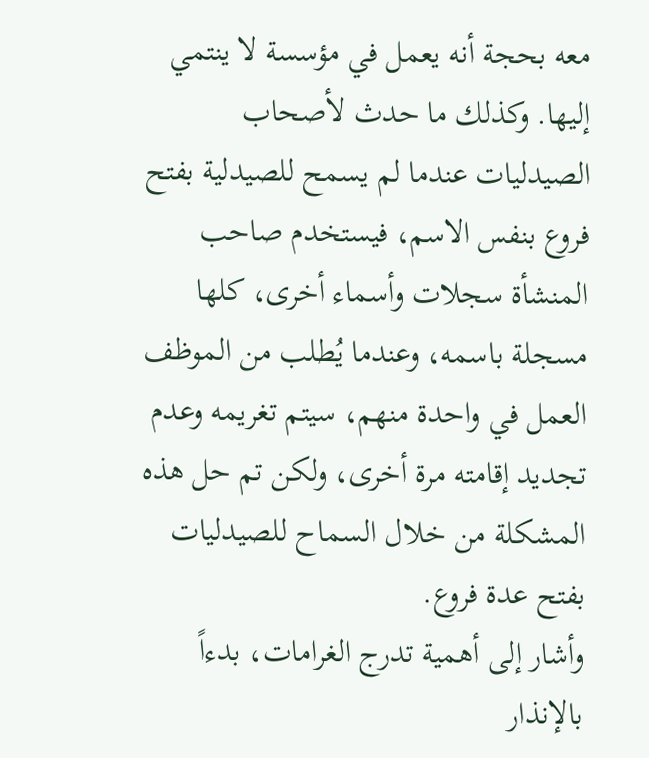معه بحجة أنه يعمل في مؤسسة لا ينتمي إليها. وكذلك ما حدث لأصحاب الصيدليات عندما لم يسمح للصيدلية بفتح فروع بنفس الاسم، فيستخدم صاحب المنشأة سجلات وأسماء أخرى، كلها مسجلة باسمه، وعندما يُطلب من الموظف العمل في واحدة منهم، سيتم تغريمه وعدم تجديد إقامته مرة أخرى، ولكن تم حل هذه المشكلة من خلال السماح للصيدليات بفتح عدة فروع.
وأشار إلى أهمية تدرج الغرامات، بدءاً بالإنذار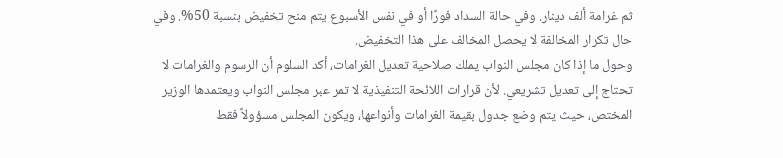ثم غرامة ألف دينار. وفي حالة السداد فورًا أو في نفس الأسبوع يتم منح تخفيض بنسبة 50%. وفي حال تكرار المخالفة لا يحصل المخالف على هذا التخفيض.
وحول ما إذا كان مجلس النواب يملك صلاحية تعديل الغرامات، أكد السلوم أن الرسوم والغرامات لا تحتاج إلى تعديل تشريعي. لأن قرارات اللائحة التنفيذية لا تمر عبر مجلس النواب ويعتمدها الوزير المختص، حيث يتم وضع جدول بقيمة الغرامات وأنواعها، ويكون المجلس مسؤولاً فقط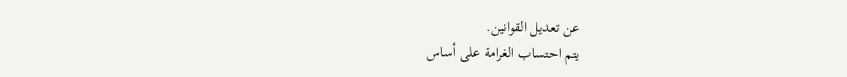عن تعديل القوانين.
يتم احتساب الغرامة على أساس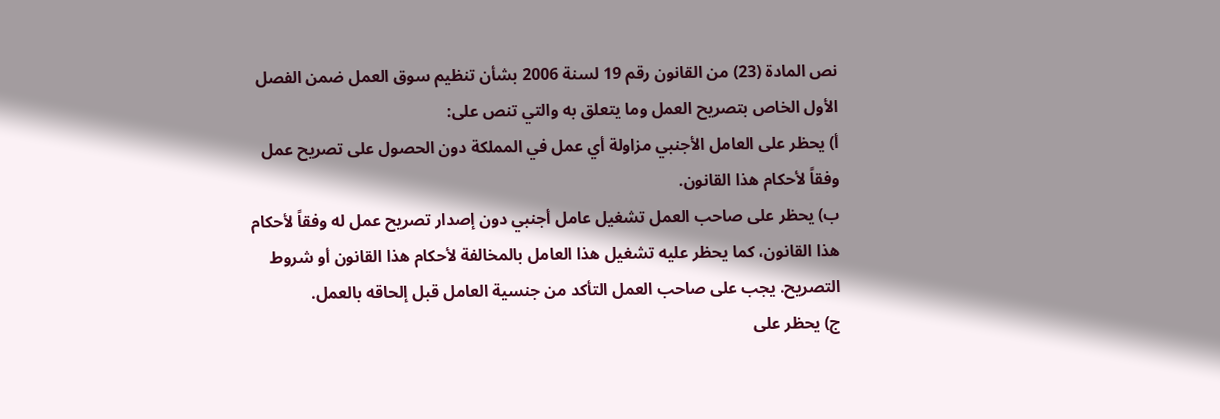نص المادة (23) من القانون رقم 19 لسنة 2006 بشأن تنظيم سوق العمل ضمن الفصل الأول الخاص بتصريح العمل وما يتعلق به والتي تنص على:
أ) يحظر على العامل الأجنبي مزاولة أي عمل في المملكة دون الحصول على تصريح عمل وفقاً لأحكام هذا القانون.
ب) يحظر على صاحب العمل تشغيل عامل أجنبي دون إصدار تصريح عمل له وفقاً لأحكام هذا القانون، كما يحظر عليه تشغيل هذا العامل بالمخالفة لأحكام هذا القانون أو شروط التصريح. يجب على صاحب العمل التأكد من جنسية العامل قبل إلحاقه بالعمل.
ج) يحظر على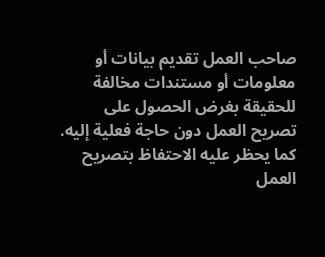صاحب العمل تقديم بيانات أو معلومات أو مستندات مخالفة للحقيقة بغرض الحصول على تصريح العمل دون حاجة فعلية إليه. كما يحظر عليه الاحتفاظ بتصريح العمل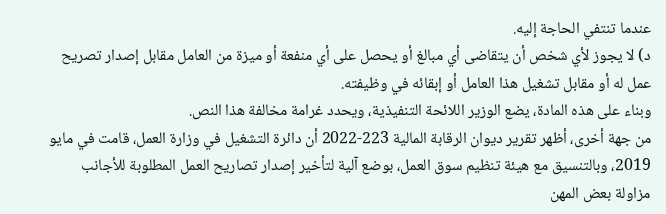عندما تنتفي الحاجة إليه.
د) لا يجوز لأي شخص أن يتقاضى أي مبالغ أو يحصل على أي منفعة أو ميزة من العامل مقابل إصدار تصريح عمل له أو مقابل تشغيل هذا العامل أو إبقائه في وظيفته.
وبناء على هذه المادة، يضع الوزير اللائحة التنفيذية، ويحدد غرامة مخالفة هذا النص.
من جهة أخرى، أظهر تقرير ديوان الرقابة المالية 223-2022 أن دائرة التشغيل في وزارة العمل، قامت في مايو 2019، وبالتنسيق مع هيئة تنظيم سوق العمل، بوضع آلية لتأخير إصدار تصاريح العمل المطلوبة للأجانب مزاولة بعض المهن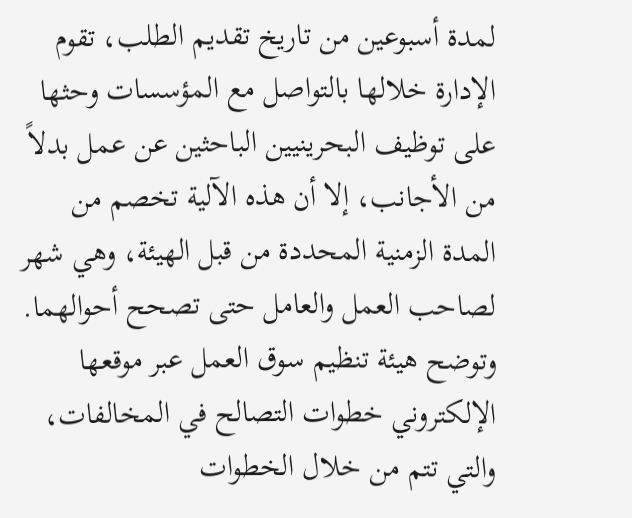لمدة أسبوعين من تاريخ تقديم الطلب، تقوم الإدارة خلالها بالتواصل مع المؤسسات وحثها على توظيف البحرينيين الباحثين عن عمل بدلاً من الأجانب، إلا أن هذه الآلية تخصم من المدة الزمنية المحددة من قبل الهيئة، وهي شهر لصاحب العمل والعامل حتى تصحح أحوالهما.
وتوضح هيئة تنظيم سوق العمل عبر موقعها الإلكتروني خطوات التصالح في المخالفات، والتي تتم من خلال الخطوات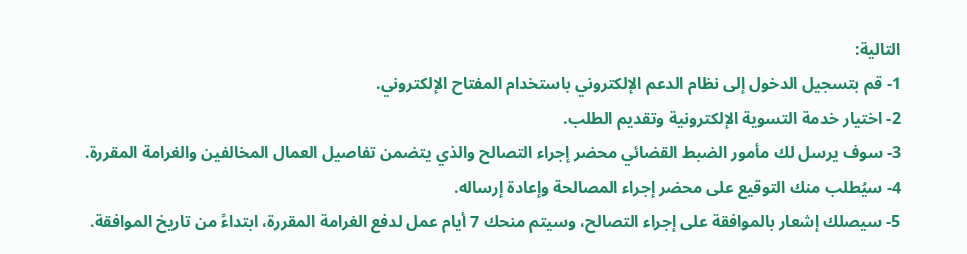التالية:
1- قم بتسجيل الدخول إلى نظام الدعم الإلكتروني باستخدام المفتاح الإلكتروني.
2- اختيار خدمة التسوية الإلكترونية وتقديم الطلب.
3- سوف يرسل لك مأمور الضبط القضائي محضر إجراء التصالح والذي يتضمن تفاصيل العمال المخالفين والغرامة المقررة.
4- سيُطلب منك التوقيع على محضر إجراء المصالحة وإعادة إرساله.
5- سيصلك إشعار بالموافقة على إجراء التصالح، وسيتم منحك 7 أيام عمل لدفع الغرامة المقررة، ابتداءً من تاريخ الموافقة.